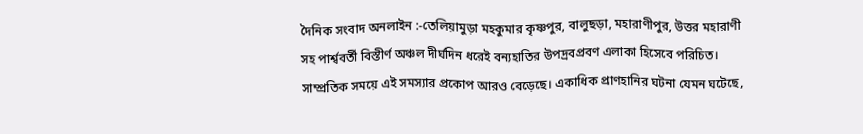দৈনিক সংবাদ অনলাইন :-তেলিয়ামুড়া মহকুমার কৃষ্ণপুর, বালুছড়া, মহারাণীপুর, উত্তর মহারাণী সহ পার্শ্ববর্তী বিস্তীর্ণ অঞ্চল দীর্ঘদিন ধরেই বন্যহাতির উপদ্রবপ্রবণ এলাকা হিসেবে পরিচিত। সাম্প্রতিক সময়ে এই সমস্যার প্রকোপ আরও বেড়েছে। একাধিক প্রাণহানির ঘটনা যেমন ঘটেছে,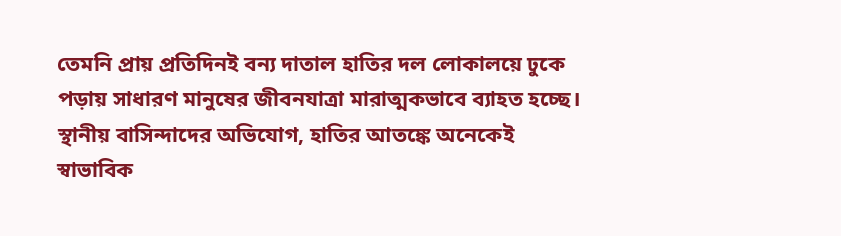তেমনি প্রায় প্রতিদিনই বন্য দাতাল হাতির দল লোকালয়ে ঢুকে পড়ায় সাধারণ মানুষের জীবনযাত্রা মারাত্মকভাবে ব্যাহত হচ্ছে।
স্থানীয় বাসিন্দাদের অভিযোগ, হাতির আতঙ্কে অনেকেই স্বাভাবিক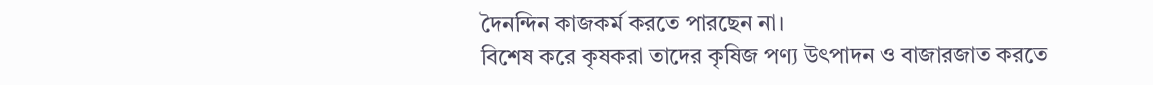দৈনন্দিন কাজকর্ম করতে পারছেন না।
বিশেষ করে কৃষকরা তাদের কৃষিজ পণ্য উৎপাদন ও বাজারজাত করতে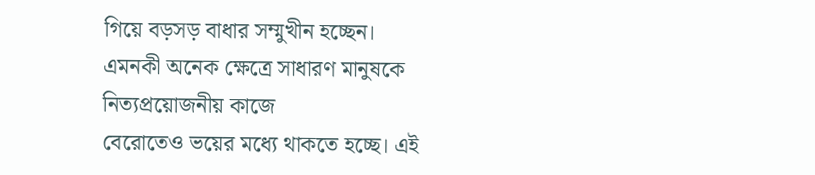গিয়ে বড়সড় বাধার সম্মুখীন হচ্ছেন।
এমনকী অনেক ক্ষেত্রে সাধারণ মানুষকে নিত্যপ্রয়োজনীয় কাজে
বেরোতেও ভয়ের মধ্যে থাকতে হচ্ছে। এই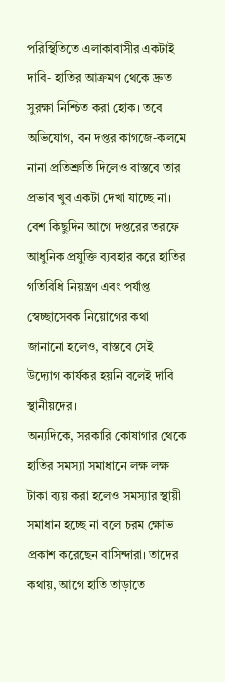পরিস্থিতিতে এলাকাবাসীর একটাই দাবি- হাতির আক্রমণ থেকে দ্রুত সুরক্ষা নিশ্চিত করা হোক। তবে অভিযোগ, বন দপ্তর কাগজে-কলমে নানা প্রতিশ্রুতি দিলেও বাস্তবে তার প্রভাব খুব একটা দেখা যাচ্ছে না। বেশ কিছুদিন আগে দপ্তরের তরফে আধুনিক প্রযুক্তি ব্যবহার করে হাতির গতিবিধি নিয়ন্ত্রণ এবং পর্যাপ্ত স্বেচ্ছাসেবক নিয়োগের কথা জানানো হলেও, বাস্তবে সেই উদ্যোগ কার্যকর হয়নি বলেই দাবি স্থানীয়দের।
অন্যদিকে, সরকারি কোষাগার থেকে হাতির সমস্যা সমাধানে লক্ষ লক্ষ টাকা ব্যয় করা হলেও সমস্যার স্থায়ী সমাধান হচ্ছে না বলে চরম ক্ষোভ প্রকাশ করেছেন বাসিন্দারা। তাদের কথায়, আগে হাতি তাড়াতে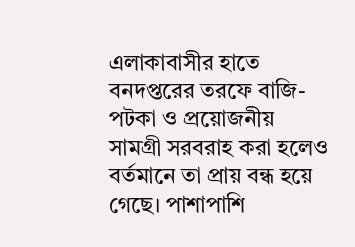এলাকাবাসীর হাতে বনদপ্তরের তরফে বাজি-পটকা ও প্রয়োজনীয় সামগ্রী সরবরাহ করা হলেও বর্তমানে তা প্রায় বন্ধ হয়ে গেছে। পাশাপাশি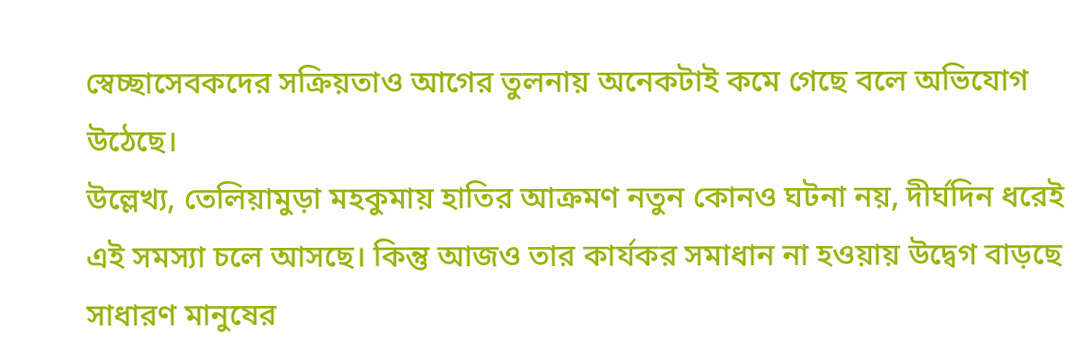স্বেচ্ছাসেবকদের সক্রিয়তাও আগের তুলনায় অনেকটাই কমে গেছে বলে অভিযোগ উঠেছে।
উল্লেখ্য, তেলিয়ামুড়া মহকুমায় হাতির আক্রমণ নতুন কোনও ঘটনা নয়, দীর্ঘদিন ধরেই এই সমস্যা চলে আসছে। কিন্তু আজও তার কার্যকর সমাধান না হওয়ায় উদ্বেগ বাড়ছে সাধারণ মানুষের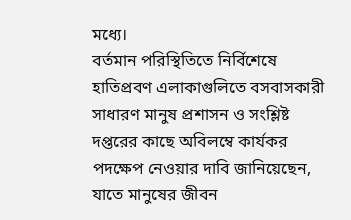মধ্যে।
বর্তমান পরিস্থিতিতে নির্বিশেষে হাতিপ্রবণ এলাকাগুলিতে বসবাসকারী সাধারণ মানুষ প্রশাসন ও সংশ্লিষ্ট দপ্তরের কাছে অবিলম্বে কার্যকর পদক্ষেপ নেওয়ার দাবি জানিয়েছেন, যাতে মানুষের জীবন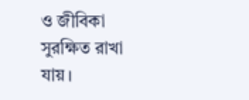ও জীবিকা সুরক্ষিত রাখা যায়।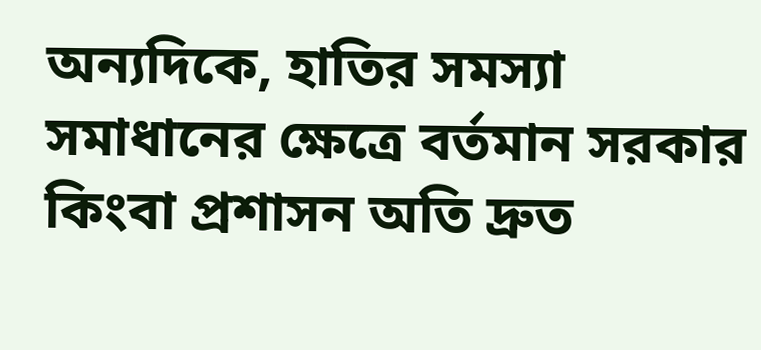অন্যদিকে, হাতির সমস্যা সমাধানের ক্ষেত্রে বর্তমান সরকার কিংবা প্রশাসন অতি দ্রুত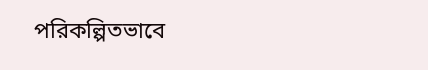পরিকল্পিতভাবে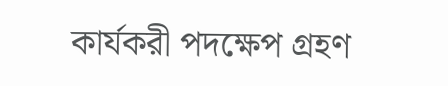কার্যকরী পদক্ষেপ গ্রহণ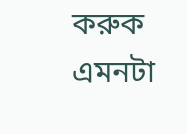করুক এমনটা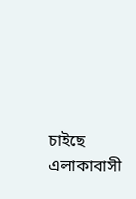চাইছে এলাকাবাসী